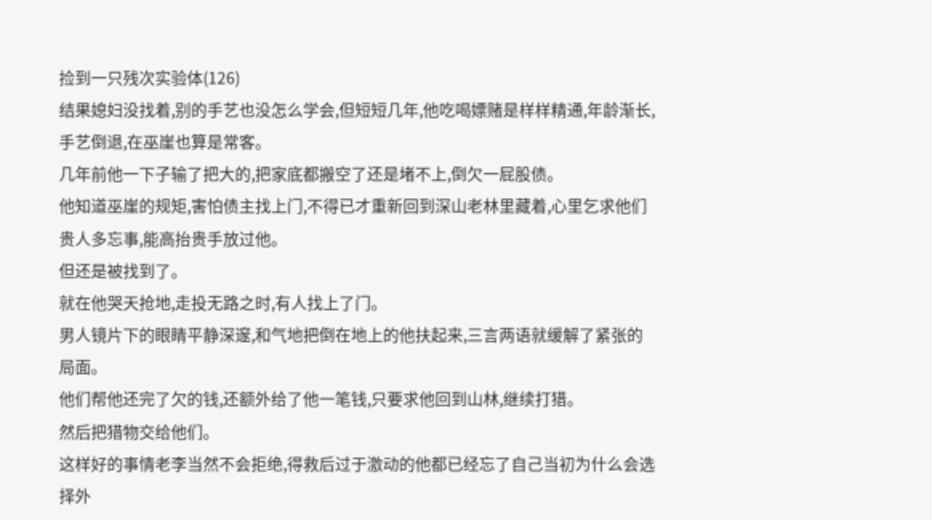捡到一只残次实验体(126)
结果媳妇没找着,别的手艺也没怎么学会,但短短几年,他吃喝嫖赌是样样精通,年龄渐长,手艺倒退,在巫崖也算是常客。
几年前他一下子输了把大的,把家底都搬空了还是堵不上,倒欠一屁股债。
他知道巫崖的规矩,害怕债主找上门,不得已才重新回到深山老林里藏着,心里乞求他们贵人多忘事,能高抬贵手放过他。
但还是被找到了。
就在他哭天抢地,走投无路之时,有人找上了门。
男人镜片下的眼睛平静深邃,和气地把倒在地上的他扶起来,三言两语就缓解了紧张的局面。
他们帮他还完了欠的钱,还额外给了他一笔钱,只要求他回到山林,继续打猎。
然后把猎物交给他们。
这样好的事情老李当然不会拒绝,得救后过于激动的他都已经忘了自己当初为什么会选择外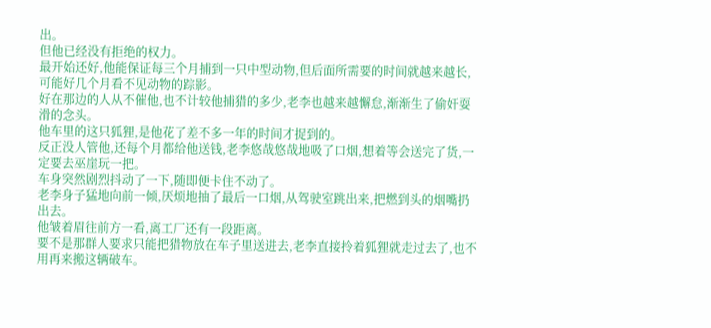出。
但他已经没有拒绝的权力。
最开始还好,他能保证每三个月捕到一只中型动物,但后面所需要的时间就越来越长,可能好几个月看不见动物的踪影。
好在那边的人从不催他,也不计较他捕猎的多少,老李也越来越懈怠,渐渐生了偷奸耍滑的念头。
他车里的这只狐狸,是他花了差不多一年的时间才捉到的。
反正没人管他,还每个月都给他送钱,老李悠哉悠哉地吸了口烟,想着等会送完了货,一定要去巫崖玩一把。
车身突然剧烈抖动了一下,随即便卡住不动了。
老李身子猛地向前一倾,厌烦地抽了最后一口烟,从驾驶室跳出来,把燃到头的烟嘴扔出去。
他皱着眉往前方一看,离工厂还有一段距离。
要不是那群人要求只能把猎物放在车子里送进去,老李直接拎着狐狸就走过去了,也不用再来搬这辆破车。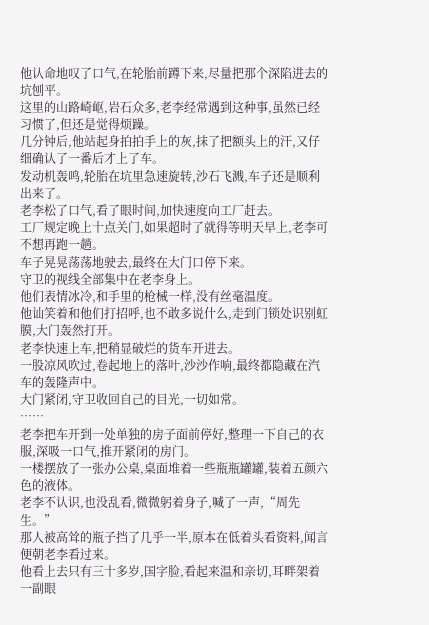他认命地叹了口气,在轮胎前蹲下来,尽量把那个深陷进去的坑刨平。
这里的山路崎岖,岩石众多,老李经常遇到这种事,虽然已经习惯了,但还是觉得烦躁。
几分钟后,他站起身拍拍手上的灰,抹了把额头上的汗,又仔细确认了一番后才上了车。
发动机轰鸣,轮胎在坑里急速旋转,沙石飞溅,车子还是顺利出来了。
老李松了口气,看了眼时间,加快速度向工厂赶去。
工厂规定晚上十点关门,如果超时了就得等明天早上,老李可不想再跑一趟。
车子晃晃荡荡地驶去,最终在大门口停下来。
守卫的视线全部集中在老李身上。
他们表情冰冷,和手里的枪械一样,没有丝毫温度。
他讪笑着和他们打招呼,也不敢多说什么,走到门锁处识别虹膜,大门轰然打开。
老李快速上车,把稍显破烂的货车开进去。
一股凉风吹过,卷起地上的落叶,沙沙作响,最终都隐藏在汽车的轰隆声中。
大门紧闭,守卫收回自己的目光,一切如常。
……
老李把车开到一处单独的房子面前停好,整理一下自己的衣服,深吸一口气,推开紧闭的房门。
一楼摆放了一张办公桌,桌面堆着一些瓶瓶罐罐,装着五颜六色的液体。
老李不认识,也没乱看,微微躬着身子,喊了一声,“周先生。”
那人被高耸的瓶子挡了几乎一半,原本在低着头看资料,闻言便朝老李看过来。
他看上去只有三十多岁,国字脸,看起来温和亲切,耳畔架着一副眼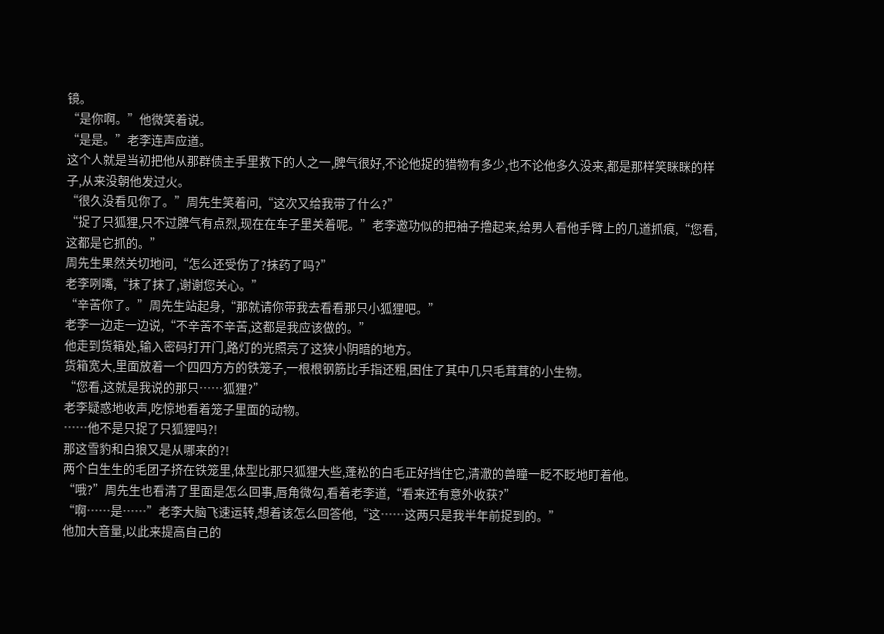镜。
“是你啊。”他微笑着说。
“是是。”老李连声应道。
这个人就是当初把他从那群债主手里救下的人之一,脾气很好,不论他捉的猎物有多少,也不论他多久没来,都是那样笑眯眯的样子,从来没朝他发过火。
“很久没看见你了。”周先生笑着问,“这次又给我带了什么?”
“捉了只狐狸,只不过脾气有点烈,现在在车子里关着呢。”老李邀功似的把袖子撸起来,给男人看他手臂上的几道抓痕,“您看,这都是它抓的。”
周先生果然关切地问,“怎么还受伤了?抹药了吗?”
老李咧嘴,“抹了抹了,谢谢您关心。”
“辛苦你了。”周先生站起身,“那就请你带我去看看那只小狐狸吧。”
老李一边走一边说,“不辛苦不辛苦,这都是我应该做的。”
他走到货箱处,输入密码打开门,路灯的光照亮了这狭小阴暗的地方。
货箱宽大,里面放着一个四四方方的铁笼子,一根根钢筋比手指还粗,困住了其中几只毛茸茸的小生物。
“您看,这就是我说的那只……狐狸?”
老李疑惑地收声,吃惊地看着笼子里面的动物。
……他不是只捉了只狐狸吗?!
那这雪豹和白狼又是从哪来的?!
两个白生生的毛团子挤在铁笼里,体型比那只狐狸大些,蓬松的白毛正好挡住它,清澈的兽瞳一眨不眨地盯着他。
“哦?”周先生也看清了里面是怎么回事,唇角微勾,看着老李道,“看来还有意外收获?”
“啊……是……”老李大脑飞速运转,想着该怎么回答他,“这……这两只是我半年前捉到的。”
他加大音量,以此来提高自己的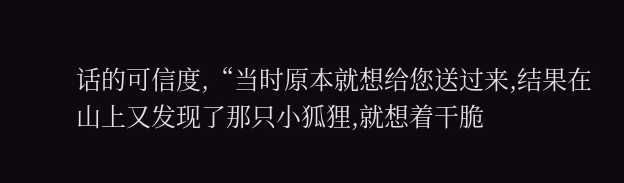话的可信度,“当时原本就想给您送过来,结果在山上又发现了那只小狐狸,就想着干脆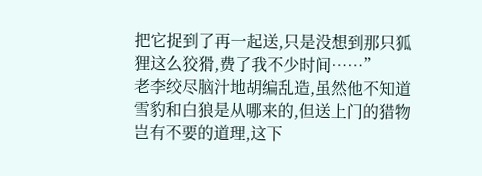把它捉到了再一起送,只是没想到那只狐狸这么狡猾,费了我不少时间……”
老李绞尽脑汁地胡编乱造,虽然他不知道雪豹和白狼是从哪来的,但送上门的猎物岂有不要的道理,这下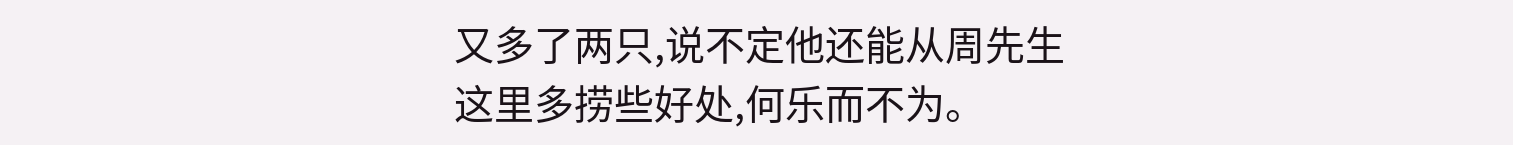又多了两只,说不定他还能从周先生这里多捞些好处,何乐而不为。